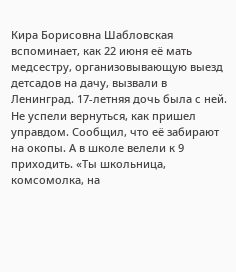Кира Борисовна Шабловская вспоминает, как 22 июня её мать медсестру, организовывающую выезд детсадов на дачу, вызвали в Ленинград. 17-летняя дочь была с ней. Не успели вернуться, как пришел управдом. Сообщил, что её забирают на окопы. А в школе велели к 9 приходить. «Ты школьница, комсомолка, на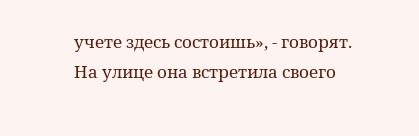учете здесь состоишь», - говорят. На улице она встретила своего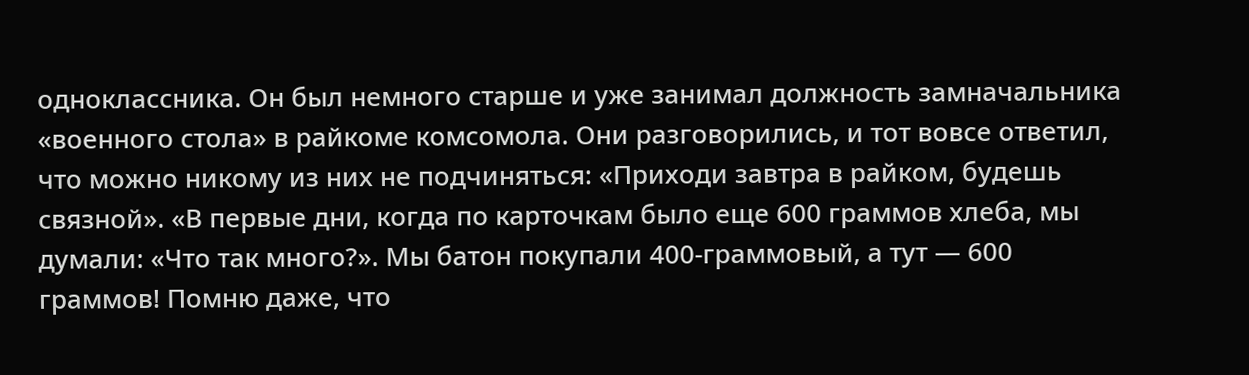одноклассника. Он был немного старше и уже занимал должность замначальника «военного стола» в райкоме комсомола. Они разговорились, и тот вовсе ответил, что можно никому из них не подчиняться: «Приходи завтра в райком, будешь связной». «В первые дни, когда по карточкам было еще 600 граммов хлеба, мы думали: «Что так много?». Мы батон покупали 400-граммовый, а тут — 600 граммов! Помню даже, что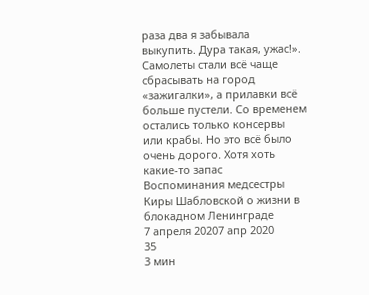раза два я забывала выкупить. Дура такая, ужас!». Самолеты стали всё чаще сбрасывать на город «зажигалки», а прилавки всё больше пустели. Со временем остались только консервы или крабы. Но это всё было очень дорого. Хотя хоть какие-то запас
Воспоминания медсестры Киры Шабловской о жизни в блокадном Ленинграде
7 апреля 20207 апр 2020
35
3 мин